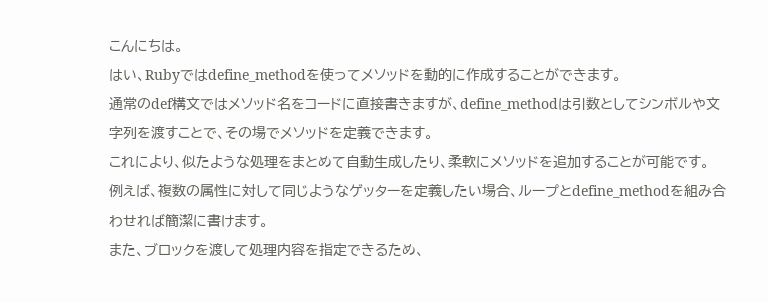こんにちは。
はい、Rubyではdefine_methodを使ってメソッドを動的に作成することができます。
通常のdef構文ではメソッド名をコードに直接書きますが、define_methodは引数としてシンボルや文字列を渡すことで、その場でメソッドを定義できます。
これにより、似たような処理をまとめて自動生成したり、柔軟にメソッドを追加することが可能です。
例えば、複数の属性に対して同じようなゲッターを定義したい場合、ループとdefine_methodを組み合わせれば簡潔に書けます。
また、ブロックを渡して処理内容を指定できるため、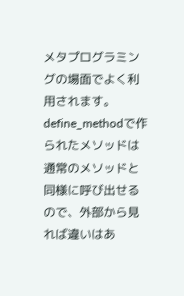メタプログラミングの場面でよく利用されます。
define_methodで作られたメソッドは通常のメソッドと同様に呼び出せるので、外部から見れば違いはあ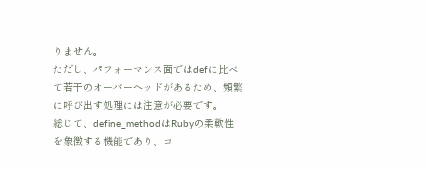りません。
ただし、パフォーマンス面ではdefに比べて若干のオーバーヘッドがあるため、頻繁に呼び出す処理には注意が必要です。
総じて、define_methodはRubyの柔軟性を象徴する機能であり、コ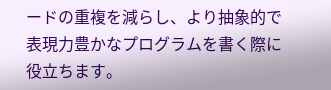ードの重複を減らし、より抽象的で表現力豊かなプログラムを書く際に役立ちます。